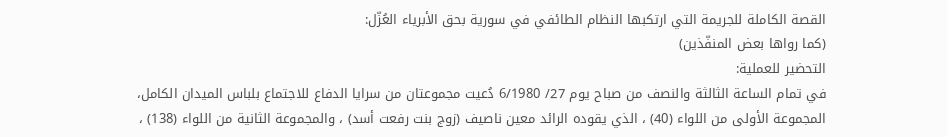القصة الكاملة للجريمة التي ارتكبها النظام الطائفي في سورية بحق الأبرياء العُزّل:
(كما رواها بعض المنفّذين)
التحضير للعملية:
في تمام الساعة الثالثة والنصف من صباح يوم 27/ 6/1980 دُعيت مجموعتان من سرايا الدفاع للاجتماع بلباس الميدان الكامل، المجموعة الأولى من اللواء (40) ، الذي يقوده الرائد معين ناصيف (زوج بنت رفعت أسد) ، والمجموعة الثانية من اللواء (138) ،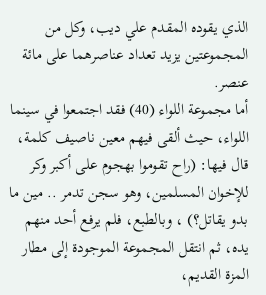الذي يقوده المقدم علي ديب، وكل من المجموعتين يزيد تعداد عناصرهما على مائة عنصر.
أما مجموعة اللواء (40) فقد اجتمعوا في سينما اللواء، حيث ألقى فيهم معين ناصيف كلمة، قال فيها: (راح تقوموا بهجوم على أكبر وكر للإخوان المسلمين، وهو سجن تدمر .. مين ما بدو يقاتل؟) ، وبالطبع، فلم يرفع أحد منهم يده، ثم انتقل المجموعة الموجودة إلى مطار المزة القديم،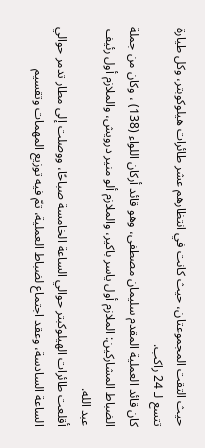حيث التقت المجموعتان، حيث كانت في انتظارهم عشر طائرات هيلوكوبتر، وكل طيارة تتسع لـ 24 راكب.
كان قائد العملية المقدم سليمان مصطفى، وهو قائد أركان اللواء (138) ، وكان من جملة الضباط المشاركين: الملازم أول ياسر باكير، والملازم ألو منير درويش، والملازم أول رئيف عبد الله.
أقلعت طائرات الهيلوكبتر حوالي الساعة الخامسة صباحًا، ووصلت إلى مطار تدمر حوالي الساعة السادسة، وعقد اجتماع لضباط العملية، تمّ فيه توزيع المهمات وتقسيم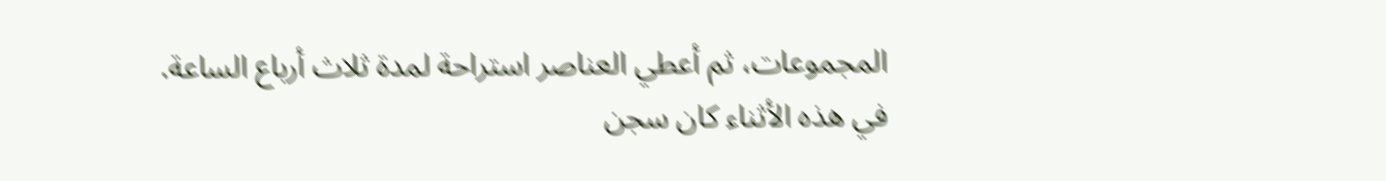المجموعات، ثم أعطي العناصر استراحة لمدة ثلاث أرباع الساعة.
في هذه الأثناء كان سجن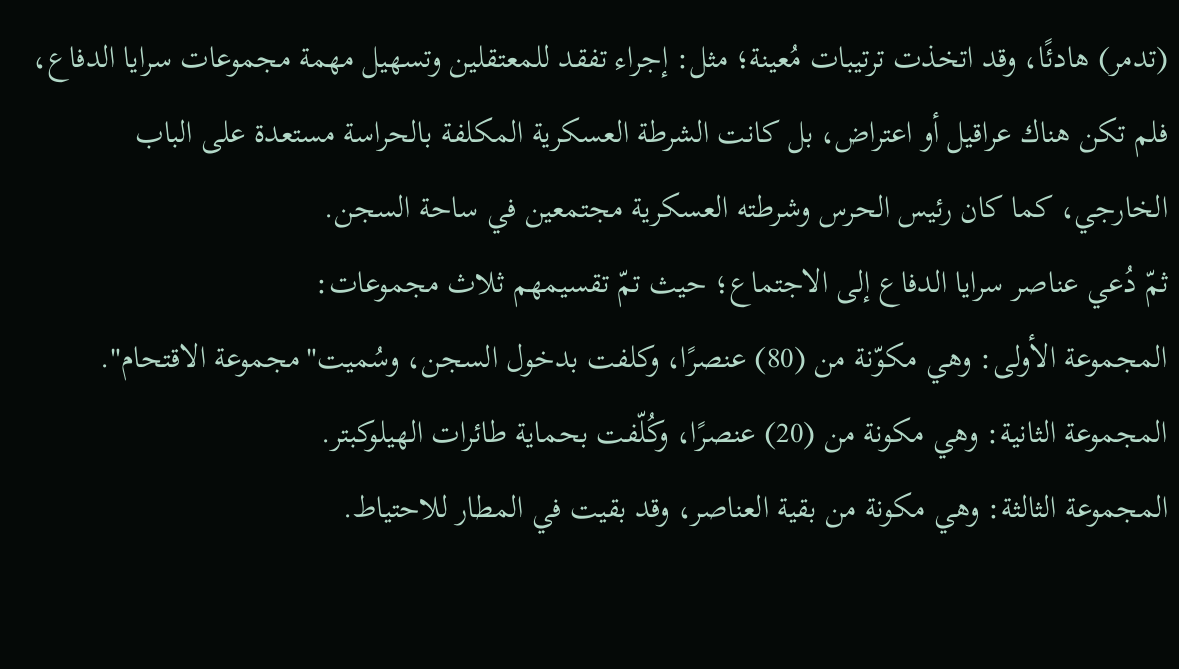(تدمر) هادئًا، وقد اتخذت ترتيبات مُعينة؛ مثل: إجراء تفقد للمعتقلين وتسهيل مهمة مجموعات سرايا الدفاع، فلم تكن هناك عراقيل أو اعتراض، بل كانت الشرطة العسكرية المكلفة بالحراسة مستعدة على الباب الخارجي، كما كان رئيس الحرس وشرطته العسكرية مجتمعين في ساحة السجن.
ثمّ دُعي عناصر سرايا الدفاع إلى الاجتماع؛ حيث تمّ تقسيمهم ثلاث مجموعات:
المجموعة الأولى: وهي مكوّنة من (80) عنصرًا، وكلفت بدخول السجن، وسُميت"مجموعة الاقتحام".
المجموعة الثانية: وهي مكونة من (20) عنصرًا، وكُلّفت بحماية طائرات الهيلوكبتر.
المجموعة الثالثة: وهي مكونة من بقية العناصر، وقد بقيت في المطار للاحتياط.